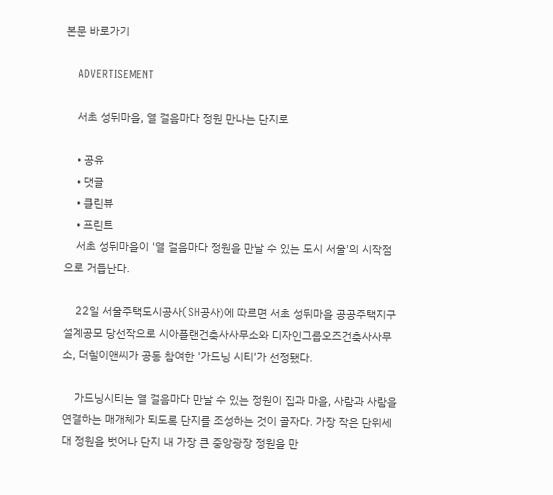본문 바로가기

    ADVERTISEMENT

    서초 성뒤마을, 열 걸음마다 정원 만나는 단지로

    • 공유
    • 댓글
    • 클린뷰
    • 프린트
    서초 성뒤마을이 '열 걸음마다 정원을 만날 수 있는 도시 서울'의 시작점으로 거듭난다.

    22일 서울주택도시공사(SH공사)에 따르면 서초 성뒤마을 공공주택지구 설계공모 당선작으로 시아플랜건축사사무소와 디자인그룹오즈건축사사무소, 더힐이앤씨가 공동 참여한 '가드닝 시티'가 선정됐다.

    가드닝시티는 열 걸음마다 만날 수 있는 정원이 집과 마을, 사람과 사람을 연결하는 매개체가 되도록 단지를 조성하는 것이 골자다. 가장 작은 단위세대 정원을 벗어나 단지 내 가장 큰 중앙광장 정원을 만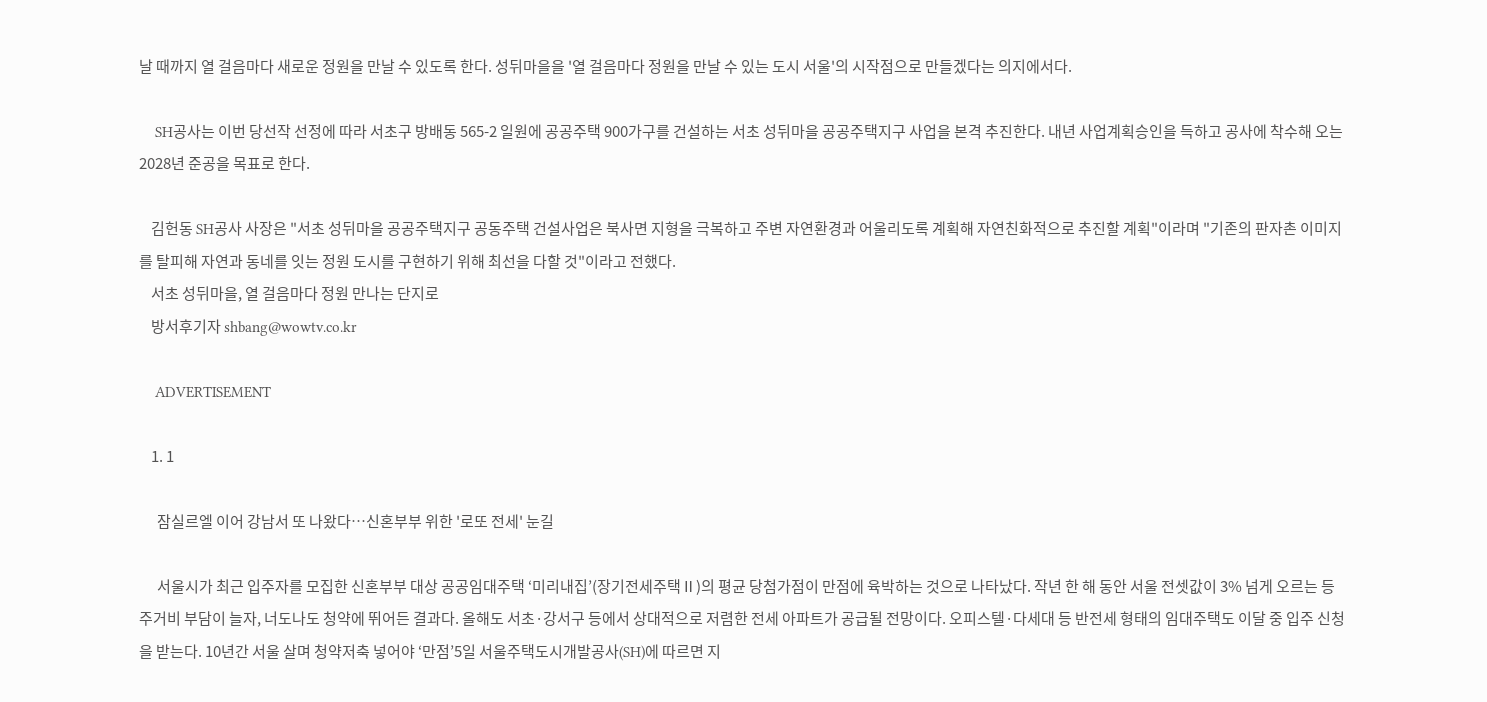날 때까지 열 걸음마다 새로운 정원을 만날 수 있도록 한다. 성뒤마을을 '열 걸음마다 정원을 만날 수 있는 도시 서울'의 시작점으로 만들겠다는 의지에서다.

    SH공사는 이번 당선작 선정에 따라 서초구 방배동 565-2 일원에 공공주택 900가구를 건설하는 서초 성뒤마을 공공주택지구 사업을 본격 추진한다. 내년 사업계획승인을 득하고 공사에 착수해 오는 2028년 준공을 목표로 한다.

    김헌동 SH공사 사장은 "서초 성뒤마을 공공주택지구 공동주택 건설사업은 북사면 지형을 극복하고 주변 자연환경과 어울리도록 계획해 자연친화적으로 추진할 계획"이라며 "기존의 판자촌 이미지를 탈피해 자연과 동네를 잇는 정원 도시를 구현하기 위해 최선을 다할 것"이라고 전했다.
    서초 성뒤마을, 열 걸음마다 정원 만나는 단지로
    방서후기자 shbang@wowtv.co.kr

    ADVERTISEMENT

    1. 1

      잠실르엘 이어 강남서 또 나왔다…신혼부부 위한 '로또 전세' 눈길

      서울시가 최근 입주자를 모집한 신혼부부 대상 공공임대주택 ‘미리내집’(장기전세주택Ⅱ)의 평균 당첨가점이 만점에 육박하는 것으로 나타났다. 작년 한 해 동안 서울 전셋값이 3% 넘게 오르는 등 주거비 부담이 늘자, 너도나도 청약에 뛰어든 결과다. 올해도 서초·강서구 등에서 상대적으로 저렴한 전세 아파트가 공급될 전망이다. 오피스텔·다세대 등 반전세 형태의 임대주택도 이달 중 입주 신청을 받는다. 10년간 서울 살며 청약저축 넣어야 ‘만점’5일 서울주택도시개발공사(SH)에 따르면 지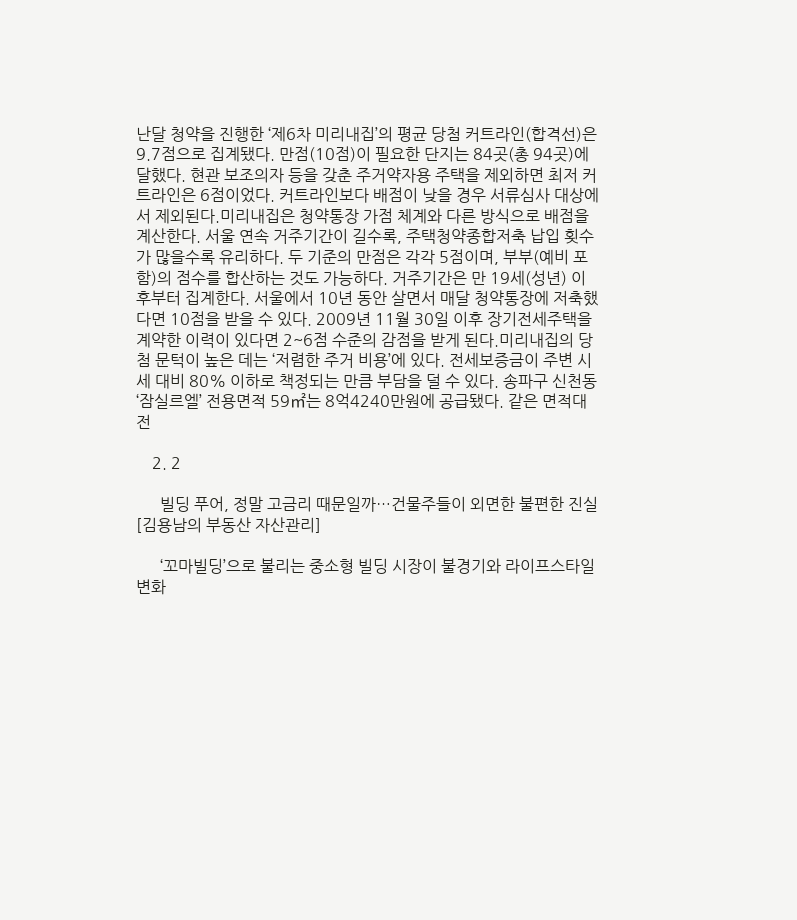난달 청약을 진행한 ‘제6차 미리내집’의 평균 당첨 커트라인(합격선)은 9.7점으로 집계됐다. 만점(10점)이 필요한 단지는 84곳(총 94곳)에 달했다. 현관 보조의자 등을 갖춘 주거약자용 주택을 제외하면 최저 커트라인은 6점이었다. 커트라인보다 배점이 낮을 경우 서류심사 대상에서 제외된다.미리내집은 청약통장 가점 체계와 다른 방식으로 배점을 계산한다. 서울 연속 거주기간이 길수록, 주택청약종합저축 납입 횟수가 많을수록 유리하다. 두 기준의 만점은 각각 5점이며, 부부(예비 포함)의 점수를 합산하는 것도 가능하다. 거주기간은 만 19세(성년) 이후부터 집계한다. 서울에서 10년 동안 살면서 매달 청약통장에 저축했다면 10점을 받을 수 있다. 2009년 11월 30일 이후 장기전세주택을 계약한 이력이 있다면 2~6점 수준의 감점을 받게 된다.미리내집의 당첨 문턱이 높은 데는 ‘저렴한 주거 비용’에 있다. 전세보증금이 주변 시세 대비 80% 이하로 책정되는 만큼 부담을 덜 수 있다. 송파구 신천동 ‘잠실르엘’ 전용면적 59㎡는 8억4240만원에 공급됐다. 같은 면적대 전

    2. 2

      빌딩 푸어, 정말 고금리 때문일까…건물주들이 외면한 불편한 진실 [김용남의 부동산 자산관리]

      ‘꼬마빌딩’으로 불리는 중소형 빌딩 시장이 불경기와 라이프스타일 변화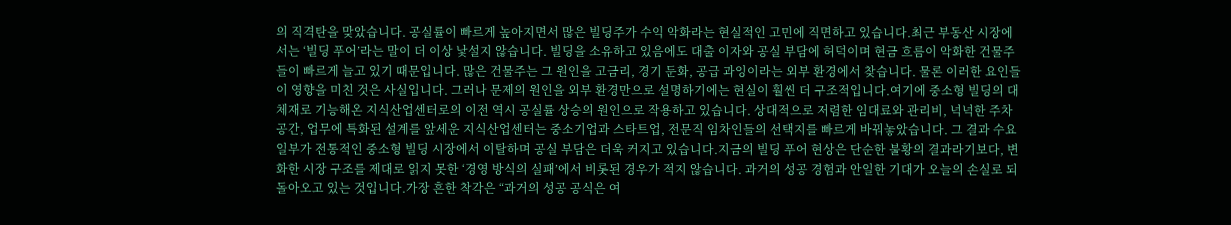의 직격탄을 맞았습니다. 공실률이 빠르게 높아지면서 많은 빌딩주가 수익 악화라는 현실적인 고민에 직면하고 있습니다.최근 부동산 시장에서는 ‘빌딩 푸어’라는 말이 더 이상 낯설지 않습니다. 빌딩을 소유하고 있음에도 대출 이자와 공실 부담에 허덕이며 현금 흐름이 악화한 건물주들이 빠르게 늘고 있기 때문입니다. 많은 건물주는 그 원인을 고금리, 경기 둔화, 공급 과잉이라는 외부 환경에서 찾습니다. 물론 이러한 요인들이 영향을 미친 것은 사실입니다. 그러나 문제의 원인을 외부 환경만으로 설명하기에는 현실이 훨씬 더 구조적입니다.여기에 중소형 빌딩의 대체재로 기능해온 지식산업센터로의 이전 역시 공실률 상승의 원인으로 작용하고 있습니다. 상대적으로 저렴한 임대료와 관리비, 넉넉한 주차 공간, 업무에 특화된 설계를 앞세운 지식산업센터는 중소기업과 스타트업, 전문직 임차인들의 선택지를 빠르게 바꿔놓았습니다. 그 결과 수요 일부가 전통적인 중소형 빌딩 시장에서 이탈하며 공실 부담은 더욱 커지고 있습니다.지금의 빌딩 푸어 현상은 단순한 불황의 결과라기보다, 변화한 시장 구조를 제대로 읽지 못한 ‘경영 방식의 실패’에서 비롯된 경우가 적지 않습니다. 과거의 성공 경험과 안일한 기대가 오늘의 손실로 되돌아오고 있는 것입니다.가장 흔한 착각은 “과거의 성공 공식은 여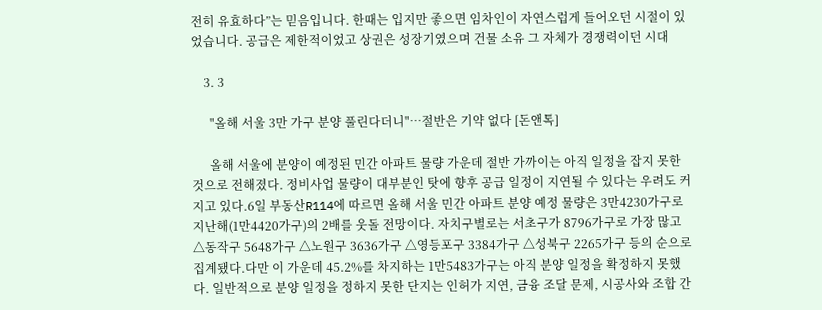전히 유효하다”는 믿음입니다. 한때는 입지만 좋으면 임차인이 자연스럽게 들어오던 시절이 있었습니다. 공급은 제한적이었고 상권은 성장기였으며 건물 소유 그 자체가 경쟁력이던 시대

    3. 3

      "올해 서울 3만 가구 분양 풀린다더니"…절반은 기약 없다 [돈앤톡]

      올해 서울에 분양이 예정된 민간 아파트 물량 가운데 절반 가까이는 아직 일정을 잡지 못한 것으로 전해졌다. 정비사업 물량이 대부분인 탓에 향후 공급 일정이 지연될 수 있다는 우려도 커지고 있다.6일 부동산R114에 따르면 올해 서울 민간 아파트 분양 예정 물량은 3만4230가구로 지난해(1만4420가구)의 2배를 웃돌 전망이다. 자치구별로는 서초구가 8796가구로 가장 많고 △동작구 5648가구 △노원구 3636가구 △영등포구 3384가구 △성북구 2265가구 등의 순으로 집계됐다.다만 이 가운데 45.2%를 차지하는 1만5483가구는 아직 분양 일정을 확정하지 못했다. 일반적으로 분양 일정을 정하지 못한 단지는 인허가 지연, 금융 조달 문제, 시공사와 조합 간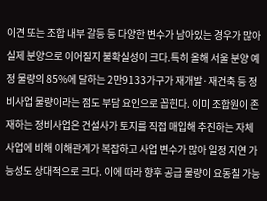이견 또는 조합 내부 갈등 등 다양한 변수가 남아있는 경우가 많아 실제 분양으로 이어질지 불확실성이 크다.특히 올해 서울 분양 예정 물량의 85%에 달하는 2만9133가구가 재개발·재건축 등 정비사업 물량이라는 점도 부담 요인으로 꼽힌다. 이미 조합원이 존재하는 정비사업은 건설사가 토지를 직접 매입해 추진하는 자체사업에 비해 이해관계가 복잡하고 사업 변수가 많아 일정 지연 가능성도 상대적으로 크다. 이에 따라 향후 공급 물량이 요동칠 가능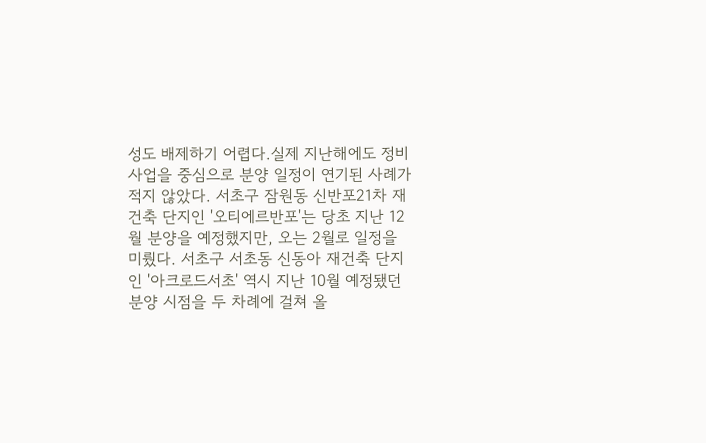성도 배제하기 어렵다.실제 지난해에도 정비사업을 중심으로 분양 일정이 연기된 사례가 적지 않았다. 서초구 잠원동 신반포21차 재건축 단지인 '오티에르반포'는 당초 지난 12월 분양을 예정했지만, 오는 2월로 일정을 미뤘다. 서초구 서초동 신동아 재건축 단지인 '아크로드서초' 역시 지난 10월 예정됐던 분양 시점을 두 차례에 걸쳐 올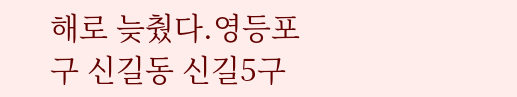해로 늦췄다.영등포구 신길동 신길5구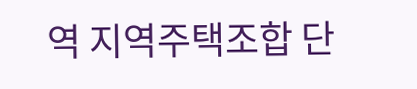역 지역주택조합 단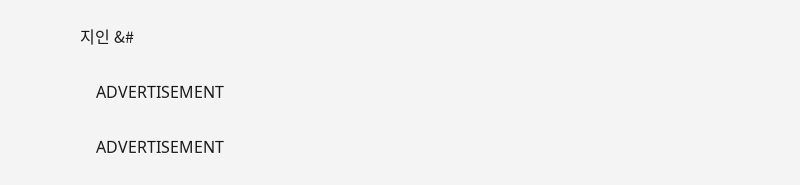지인 &#

    ADVERTISEMENT

    ADVERTISEMENT